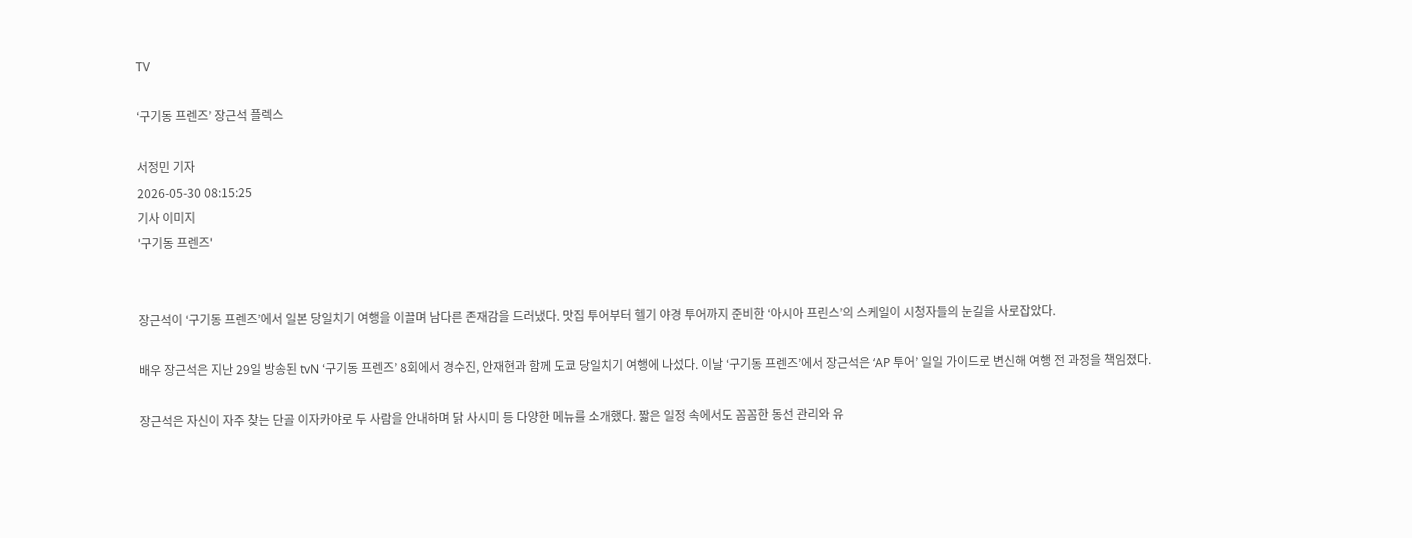TV

‘구기동 프렌즈’ 장근석 플렉스

서정민 기자
2026-05-30 08:15:25
기사 이미지
'구기동 프렌즈'


장근석이 ‘구기동 프렌즈’에서 일본 당일치기 여행을 이끌며 남다른 존재감을 드러냈다. 맛집 투어부터 헬기 야경 투어까지 준비한 ‘아시아 프린스’의 스케일이 시청자들의 눈길을 사로잡았다.

배우 장근석은 지난 29일 방송된 tvN ‘구기동 프렌즈’ 8회에서 경수진, 안재현과 함께 도쿄 당일치기 여행에 나섰다. 이날 ‘구기동 프렌즈’에서 장근석은 ‘AP 투어’ 일일 가이드로 변신해 여행 전 과정을 책임졌다.

장근석은 자신이 자주 찾는 단골 이자카야로 두 사람을 안내하며 닭 사시미 등 다양한 메뉴를 소개했다. 짧은 일정 속에서도 꼼꼼한 동선 관리와 유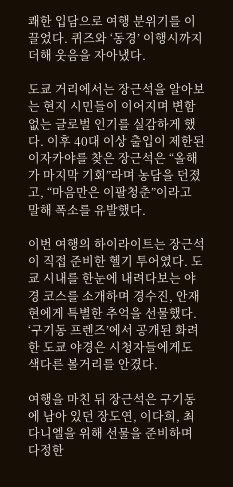쾌한 입담으로 여행 분위기를 이끌었다. 퀴즈와 ‘동경’ 이행시까지 더해 웃음을 자아냈다.

도쿄 거리에서는 장근석을 알아보는 현지 시민들이 이어지며 변함없는 글로벌 인기를 실감하게 했다. 이후 40대 이상 출입이 제한된 이자카야를 찾은 장근석은 “올해가 마지막 기회”라며 농담을 던졌고, “마음만은 이팔청춘”이라고 말해 폭소를 유발했다.

이번 여행의 하이라이트는 장근석이 직접 준비한 헬기 투어였다. 도쿄 시내를 한눈에 내려다보는 야경 코스를 소개하며 경수진, 안재현에게 특별한 추억을 선물했다. ‘구기동 프렌즈’에서 공개된 화려한 도쿄 야경은 시청자들에게도 색다른 볼거리를 안겼다.

여행을 마친 뒤 장근석은 구기동에 남아 있던 장도연, 이다희, 최다니엘을 위해 선물을 준비하며 다정한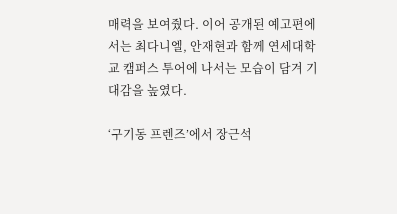매력을 보여줬다. 이어 공개된 예고편에서는 최다니엘, 안재현과 함께 연세대학교 캠퍼스 투어에 나서는 모습이 담겨 기대감을 높였다.

‘구기동 프렌즈’에서 장근석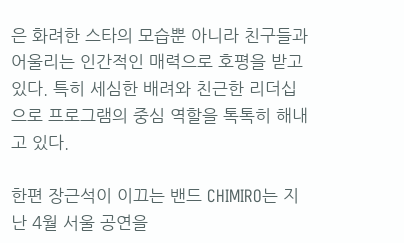은 화려한 스타의 모습뿐 아니라 친구들과 어울리는 인간적인 매력으로 호평을 받고 있다. 특히 세심한 배려와 친근한 리더십으로 프로그램의 중심 역할을 톡톡히 해내고 있다.

한편 장근석이 이끄는 밴드 CHIMIRO는 지난 4월 서울 공연을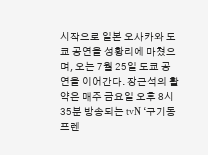시작으로 일본 오사카와 도쿄 공연을 성황리에 마쳤으며, 오는 7월 25일 도쿄 공연을 이어간다. 장근석의 활약은 매주 금요일 오후 8시 35분 방송되는 tvN ‘구기동 프렌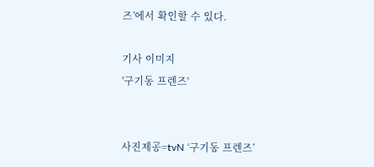즈’에서 확인할 수 있다.

기사 이미지
'구기동 프렌즈'


사진제공=tvN ‘구기동 프렌즈’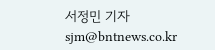서정민 기자 sjm@bntnews.co.kr